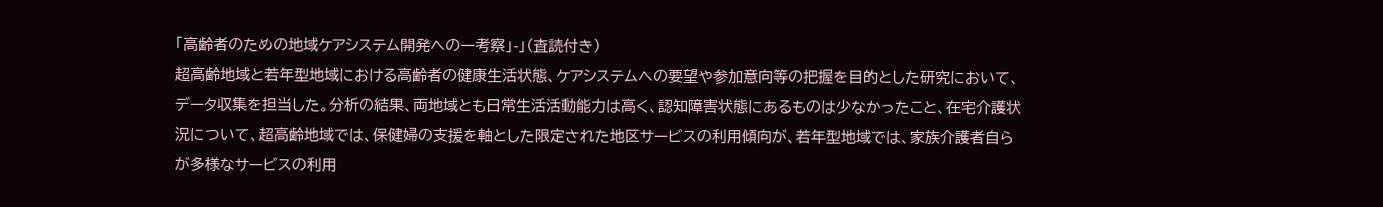「高齢者のための地域ケアシステム開発への一考察」-」(査読付き)
超高齢地域と若年型地域における高齢者の健康生活状態、ケアシステムへの要望や参加意向等の把握を目的とした研究において、データ収集を担当した。分析の結果、両地域とも日常生活活動能力は高く、認知障害状態にあるものは少なかったこと、在宅介護状況について、超高齢地域では、保健婦の支援を軸とした限定された地区サービスの利用傾向が、若年型地域では、家族介護者自らが多様なサービスの利用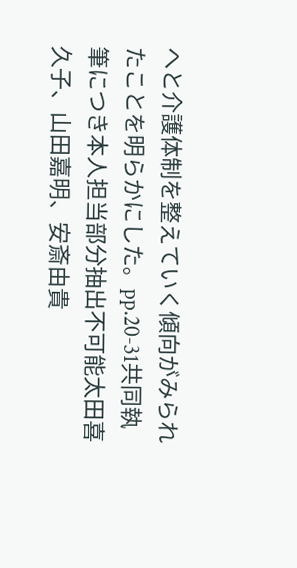へと介護体制を整えていく傾向がみられたことを明らかにした。pp.20-31共同執筆につき本人担当部分抽出不可能太田喜久子、山田嘉明、安斎由貴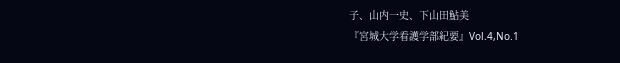子、山内一史、下山田鮎美
『宮城大学看護学部紀要』Vol.4,No.1